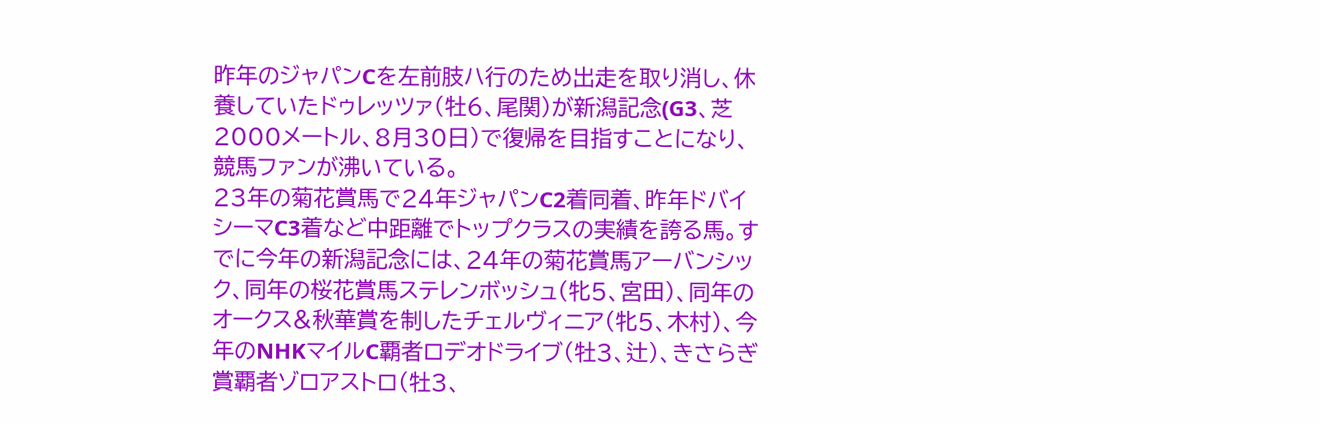昨年のジャパンCを左前肢ハ行のため出走を取り消し、休養していたドゥレッツァ(牡6、尾関)が新潟記念(G3、芝2000メートル、8月30日)で復帰を目指すことになり、競馬ファンが沸いている。
23年の菊花賞馬で24年ジャパンC2着同着、昨年ドバイシーマC3着など中距離でトップクラスの実績を誇る馬。すでに今年の新潟記念には、24年の菊花賞馬アーバンシック、同年の桜花賞馬ステレンボッシュ(牝5、宮田)、同年のオークス&秋華賞を制したチェルヴィニア(牝5、木村)、今年のNHKマイルC覇者ロデオドライブ(牡3、辻)、きさらぎ賞覇者ゾロアストロ(牡3、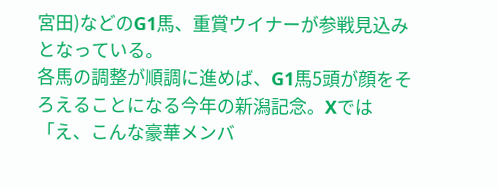宮田)などのG1馬、重賞ウイナーが参戦見込みとなっている。
各馬の調整が順調に進めば、G1馬5頭が顔をそろえることになる今年の新潟記念。Xでは「え、こんな豪華メンバ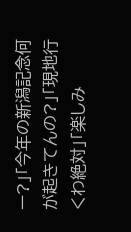ー?」「今年の新潟記念何が起きてんの?」「現地行くわ絶対」「楽しみ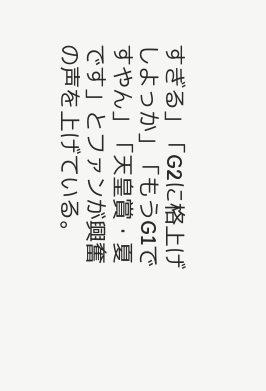すぎる」「G2に格上げしよっか」「もうG1ですやん」「天皇賞・夏です」とファンが興奮の声を上げている。